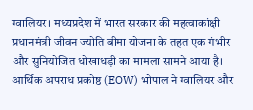ग्वालियर। मध्यप्रदेश में भारत सरकार की महत्वाकांक्षी प्रधानमंत्री जीवन ज्योति बीमा योजना के तहत एक गंभीर और सुनियोजित धोखाधड़ी का मामला सामने आया है। आर्थिक अपराध प्रकोष्ठ (EOW) भोपाल ने ग्वालियर और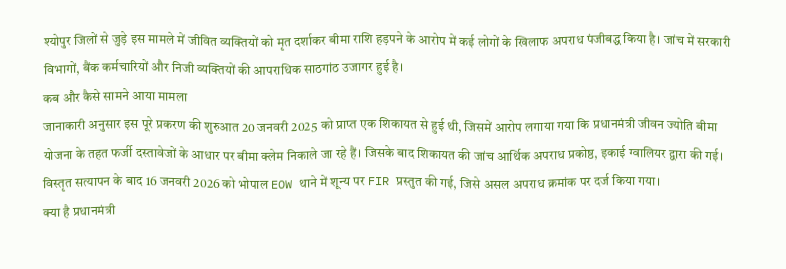श्योपुर जिलों से जुड़े इस मामले में जीवित व्यक्तियों को मृत दर्शाकर बीमा राशि हड़पने के आरोप में कई लोगों के खिलाफ अपराध पंजीबद्ध किया है। जांच में सरकारी विभागों, बैंक कर्मचारियों और निजी व्यक्तियों की आपराधिक साठगांठ उजागर हुई है।
कब और कैसे सामने आया मामला
जानाकारी अनुसार इस पूरे प्रकरण की शुरुआत 20 जनवरी 2025 को प्राप्त एक शिकायत से हुई थी, जिसमें आरोप लगाया गया कि प्रधानमंत्री जीवन ज्योति बीमा योजना के तहत फर्जी दस्तावेजों के आधार पर बीमा क्लेम निकाले जा रहे हैं। जिसके बाद शिकायत की जांच आर्थिक अपराध प्रकोष्ठ, इकाई ग्वालियर द्वारा की गई। विस्तृत सत्यापन के बाद 16 जनवरी 2026 को भोपाल EOW थाने में शून्य पर FIR प्रस्तुत की गई, जिसे असल अपराध क्रमांक पर दर्ज किया गया।
क्या है प्रधानमंत्री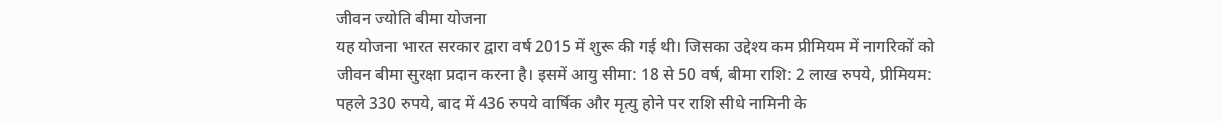जीवन ज्योति बीमा योजना
यह योजना भारत सरकार द्वारा वर्ष 2015 में शुरू की गई थी। जिसका उद्देश्य कम प्रीमियम में नागरिकों को जीवन बीमा सुरक्षा प्रदान करना है। इसमें आयु सीमा: 18 से 50 वर्ष, बीमा राशि: 2 लाख रुपये, प्रीमियम: पहले 330 रुपये, बाद में 436 रुपये वार्षिक और मृत्यु होने पर राशि सीधे नामिनी के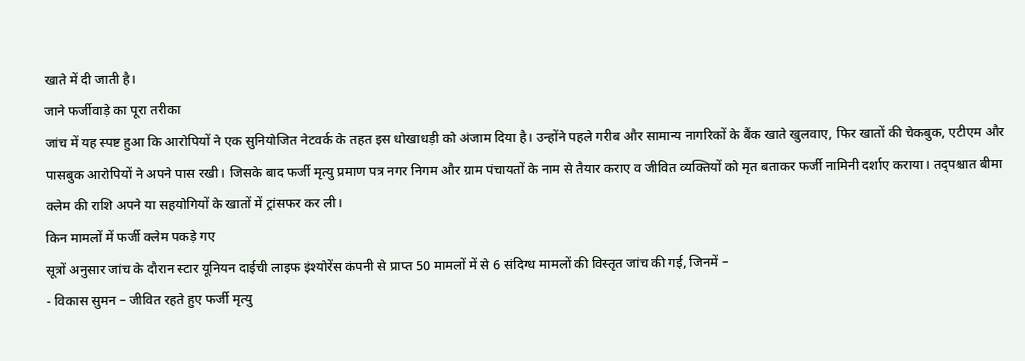खाते में दी जाती है।
जाने फर्जीवाड़े का पूरा तरीका
जांच में यह स्पष्ट हुआ कि आरोपियों ने एक सुनियोजित नेटवर्क के तहत इस धोखाधड़ी को अंजाम दिया है। उन्होंने पहले गरीब और सामान्य नागरिकों के बैंक खाते खुलवाए, फिर खातों की चेकबुक, एटीएम और पासबुक आरोपियों ने अपने पास रखी। जिसके बाद फर्जी मृत्यु प्रमाण पत्र नगर निगम और ग्राम पंचायतों के नाम से तैयार कराए व जीवित व्यक्तियों को मृत बताकर फर्जी नामिनी दर्शाए कराया। तद्पश्चात बीमा क्लेम की राशि अपने या सहयोगियों के खातों में ट्रांसफर कर ली।
किन मामलों में फर्जी क्लेम पकड़े गए
सूत्रों अनुसार जांच के दौरान स्टार यूनियन दाईची लाइफ इंश्योरेंस कंपनी से प्राप्त 50 मामलों में से 6 संदिग्ध मामलों की विस्तृत जांच की गई, जिनमें –
- विकास सुमन – जीवित रहते हुए फर्जी मृत्यु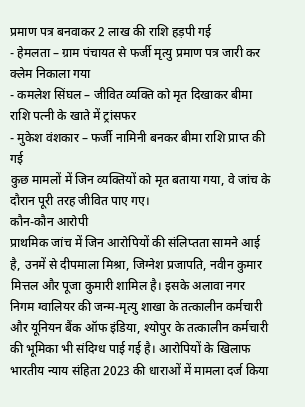प्रमाण पत्र बनवाकर 2 लाख की राशि हड़पी गई
- हेमलता – ग्राम पंचायत से फर्जी मृत्यु प्रमाण पत्र जारी कर क्लेम निकाला गया
- कमलेश सिंघल – जीवित व्यक्ति को मृत दिखाकर बीमा राशि पत्नी के खाते में ट्रांसफर
- मुकेश वंशकार – फर्जी नामिनी बनकर बीमा राशि प्राप्त की गई
कुछ मामलों में जिन व्यक्तियों को मृत बताया गया, वे जांच के दौरान पूरी तरह जीवित पाए गए।
कौन-कौन आरोपी
प्राथमिक जांच में जिन आरोपियों की संलिप्तता सामने आई है, उनमें से दीपमाला मिश्रा, जिग्नेश प्रजापति, नवीन कुमार मित्तल और पूजा कुमारी शामिल है। इसके अलावा नगर निगम ग्वालियर की जन्म-मृत्यु शाखा के तत्कालीन कर्मचारी और यूनियन बैंक ऑफ इंडिया, श्योपुर के तत्कालीन कर्मचारी की भूमिका भी संदिग्ध पाई गई है। आरोपियों के खिलाफ भारतीय न्याय संहिता 2023 की धाराओं में मामला दर्ज किया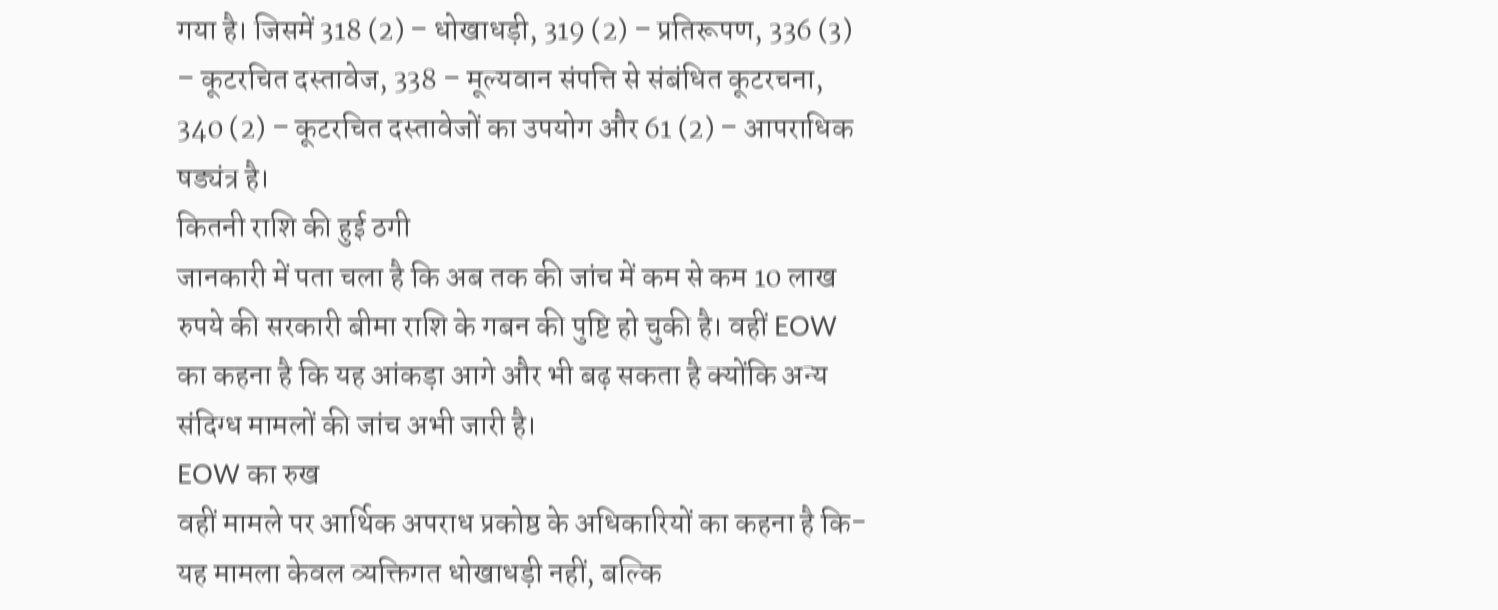गया है। जिसमें 318 (2) – धोखाधड़ी, 319 (2) – प्रतिरूपण, 336 (3) – कूटरचित दस्तावेज, 338 – मूल्यवान संपत्ति से संबंधित कूटरचना, 340 (2) – कूटरचित दस्तावेजों का उपयोग और 61 (2) – आपराधिक षड्यंत्र है।
कितनी राशि की हुई ठगी
जानकारी में पता चला है कि अब तक की जांच में कम से कम 10 लाख रुपये की सरकारी बीमा राशि के गबन की पुष्टि हो चुकी है। वहीं EOW का कहना है कि यह आंकड़ा आगे और भी बढ़ सकता है क्योंकि अन्य संदिग्ध मामलों की जांच अभी जारी है।
EOW का रुख
वहीं मामले पर आर्थिक अपराध प्रकोष्ठ के अधिकारियों का कहना है कि- यह मामला केवल व्यक्तिगत धोखाधड़ी नहीं, बल्कि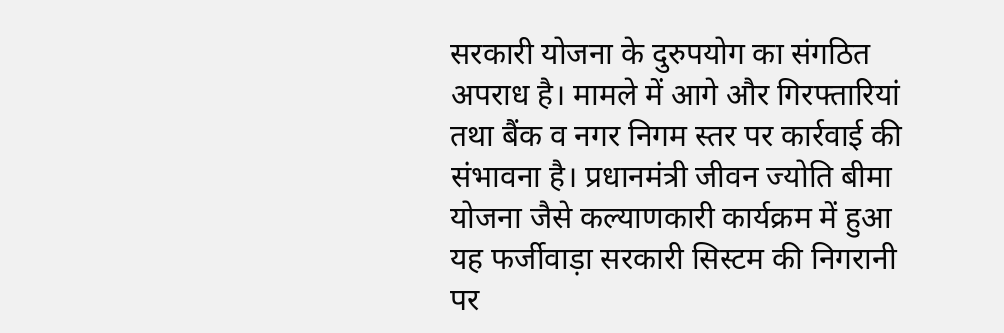सरकारी योजना के दुरुपयोग का संगठित अपराध है। मामले में आगे और गिरफ्तारियां तथा बैंक व नगर निगम स्तर पर कार्रवाई की संभावना है। प्रधानमंत्री जीवन ज्योति बीमा योजना जैसे कल्याणकारी कार्यक्रम में हुआ यह फर्जीवाड़ा सरकारी सिस्टम की निगरानी पर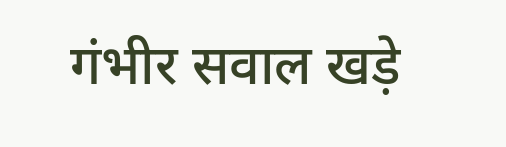गंभीर सवाल खड़े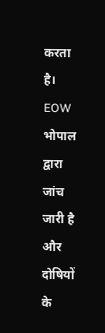करता है। EOW भोपाल द्वारा जांच जारी है और दोषियों के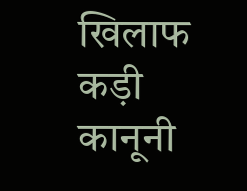खिलाफ कड़ी कानूनी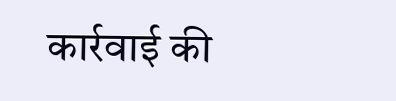कार्रवाई की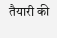तैयारी की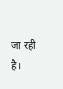जा रही है।